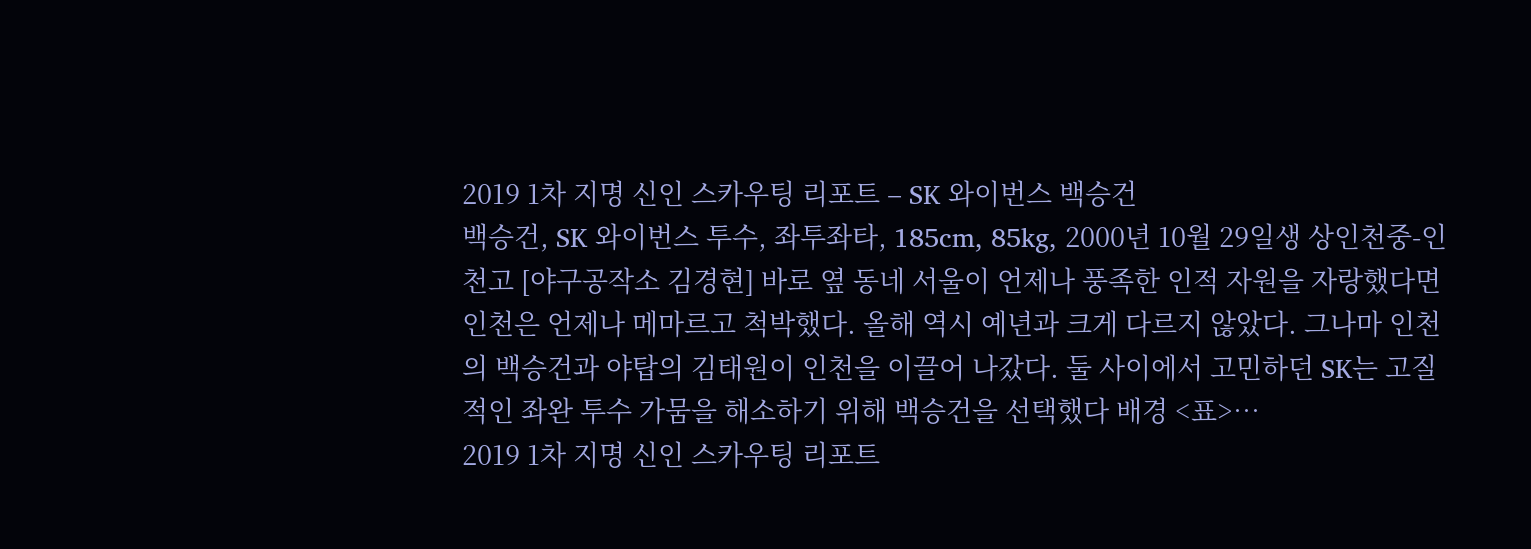2019 1차 지명 신인 스카우팅 리포트 – SK 와이번스 백승건
백승건, SK 와이번스 투수, 좌투좌타, 185cm, 85kg, 2000년 10월 29일생 상인천중-인천고 [야구공작소 김경현] 바로 옆 동네 서울이 언제나 풍족한 인적 자원을 자랑했다면 인천은 언제나 메마르고 척박했다. 올해 역시 예년과 크게 다르지 않았다. 그나마 인천의 백승건과 야탑의 김태원이 인천을 이끌어 나갔다. 둘 사이에서 고민하던 SK는 고질적인 좌완 투수 가뭄을 해소하기 위해 백승건을 선택했다 배경 <표>…
2019 1차 지명 신인 스카우팅 리포트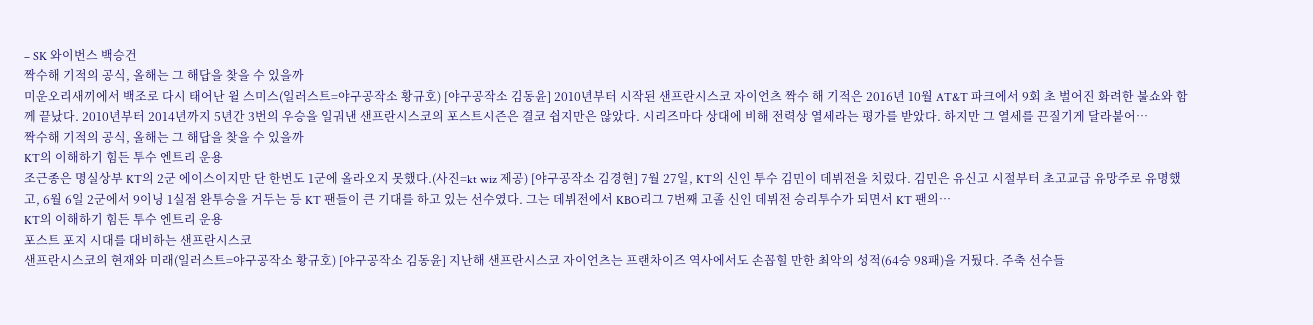– SK 와이번스 백승건
짝수해 기적의 공식, 올해는 그 해답을 찾을 수 있을까
미운오리새끼에서 백조로 다시 태어난 윌 스미스(일러스트=야구공작소 황규호) [야구공작소 김동윤] 2010년부터 시작된 샌프란시스코 자이언츠 짝수 해 기적은 2016년 10월 AT&T 파크에서 9회 초 벌어진 화려한 불쇼와 함께 끝났다. 2010년부터 2014년까지 5년간 3번의 우승을 일궈낸 샌프란시스코의 포스트시즌은 결코 쉽지만은 않았다. 시리즈마다 상대에 비해 전력상 열세라는 평가를 받았다. 하지만 그 열세를 끈질기게 달라붙어…
짝수해 기적의 공식, 올해는 그 해답을 찾을 수 있을까
KT의 이해하기 힘든 투수 엔트리 운용
조근종은 명실상부 KT의 2군 에이스이지만 단 한번도 1군에 올라오지 못했다.(사진=kt wiz 제공) [야구공작소 김경현] 7월 27일, KT의 신인 투수 김민이 데뷔전을 치렀다. 김민은 유신고 시절부터 초고교급 유망주로 유명했고, 6월 6일 2군에서 9이닝 1실점 완투승을 거두는 등 KT 팬들이 큰 기대를 하고 있는 선수였다. 그는 데뷔전에서 KBO리그 7번째 고졸 신인 데뷔전 승리투수가 되면서 KT 팬의…
KT의 이해하기 힘든 투수 엔트리 운용
포스트 포지 시대를 대비하는 샌프란시스코
샌프란시스코의 현재와 미래(일러스트=야구공작소 황규호) [야구공작소 김동윤] 지난해 샌프란시스코 자이언츠는 프랜차이즈 역사에서도 손꼽힐 만한 최악의 성적(64승 98패)을 거뒀다. 주축 선수들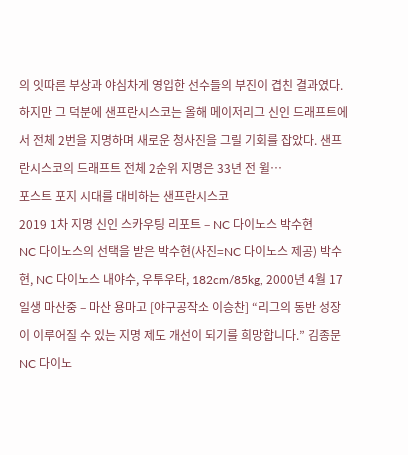의 잇따른 부상과 야심차게 영입한 선수들의 부진이 겹친 결과였다. 하지만 그 덕분에 샌프란시스코는 올해 메이저리그 신인 드래프트에서 전체 2번을 지명하며 새로운 청사진을 그릴 기회를 잡았다. 샌프란시스코의 드래프트 전체 2순위 지명은 33년 전 윌…
포스트 포지 시대를 대비하는 샌프란시스코
2019 1차 지명 신인 스카우팅 리포트 – NC 다이노스 박수현
NC 다이노스의 선택을 받은 박수현(사진=NC 다이노스 제공) 박수현, NC 다이노스 내야수, 우투우타, 182cm/85kg, 2000년 4월 17일생 마산중 – 마산 용마고 [야구공작소 이승찬] “리그의 동반 성장이 이루어질 수 있는 지명 제도 개선이 되기를 희망합니다.” 김종문 NC 다이노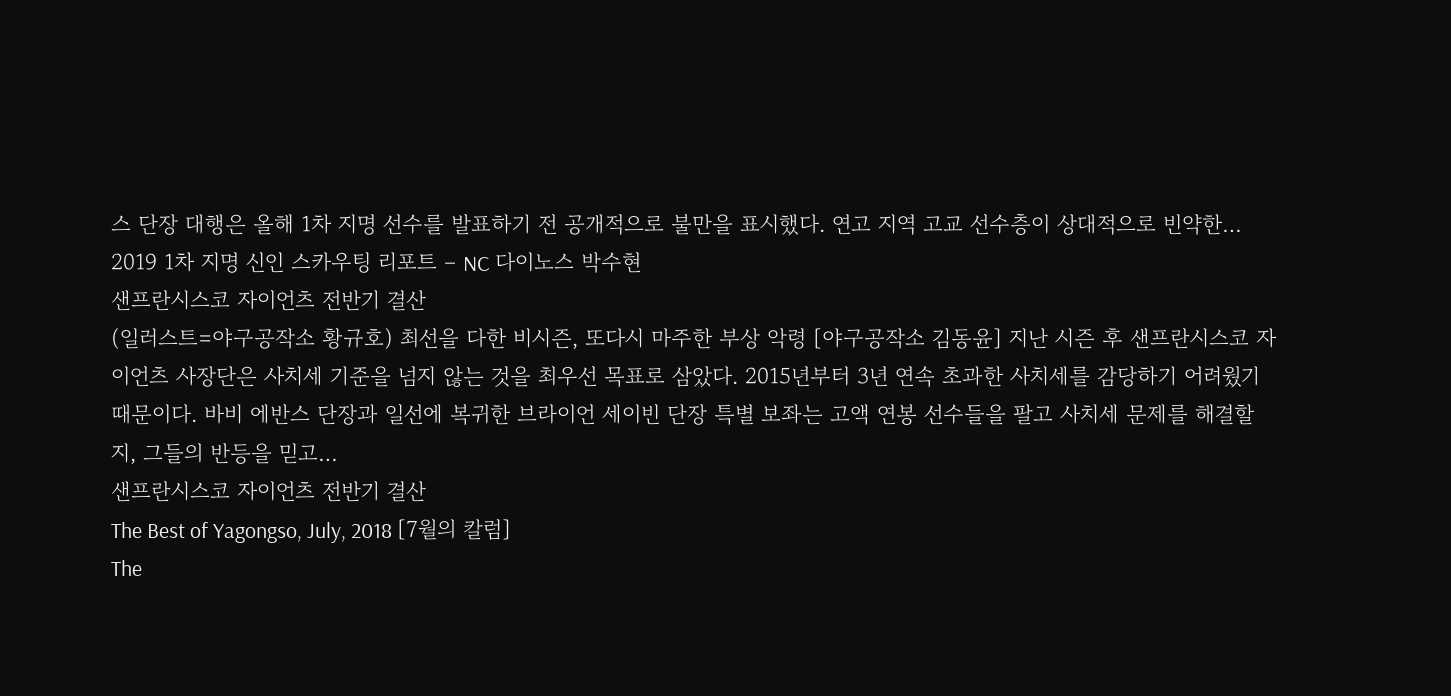스 단장 대행은 올해 1차 지명 선수를 발표하기 전 공개적으로 불만을 표시했다. 연고 지역 고교 선수층이 상대적으로 빈약한…
2019 1차 지명 신인 스카우팅 리포트 – NC 다이노스 박수현
샌프란시스코 자이언츠 전반기 결산
(일러스트=야구공작소 황규호) 최선을 다한 비시즌, 또다시 마주한 부상 악령 [야구공작소 김동윤] 지난 시즌 후 샌프란시스코 자이언츠 사장단은 사치세 기준을 넘지 않는 것을 최우선 목표로 삼았다. 2015년부터 3년 연속 초과한 사치세를 감당하기 어려웠기 때문이다. 바비 에반스 단장과 일선에 복귀한 브라이언 세이빈 단장 특별 보좌는 고액 연봉 선수들을 팔고 사치세 문제를 해결할지, 그들의 반등을 믿고…
샌프란시스코 자이언츠 전반기 결산
The Best of Yagongso, July, 2018 [7월의 칼럼]
The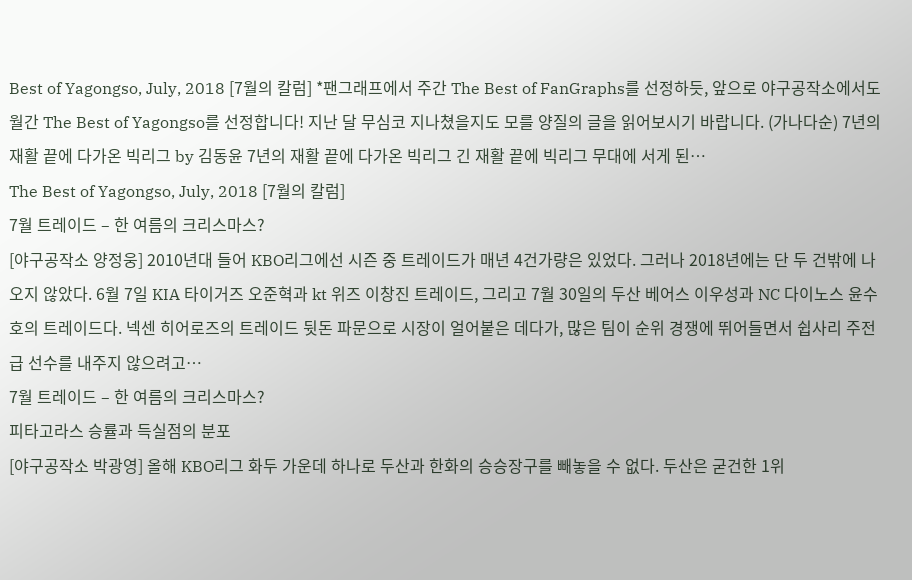Best of Yagongso, July, 2018 [7월의 칼럼] *팬그래프에서 주간 The Best of FanGraphs를 선정하듯, 앞으로 야구공작소에서도 월간 The Best of Yagongso를 선정합니다! 지난 달 무심코 지나쳤을지도 모를 양질의 글을 읽어보시기 바랍니다. (가나다순) 7년의 재활 끝에 다가온 빅리그 by 김동윤 7년의 재활 끝에 다가온 빅리그 긴 재활 끝에 빅리그 무대에 서게 된…
The Best of Yagongso, July, 2018 [7월의 칼럼]
7월 트레이드 – 한 여름의 크리스마스?
[야구공작소 양정웅] 2010년대 들어 KBO리그에선 시즌 중 트레이드가 매년 4건가량은 있었다. 그러나 2018년에는 단 두 건밖에 나오지 않았다. 6월 7일 KIA 타이거즈 오준혁과 kt 위즈 이창진 트레이드, 그리고 7월 30일의 두산 베어스 이우성과 NC 다이노스 윤수호의 트레이드다. 넥센 히어로즈의 트레이드 뒷돈 파문으로 시장이 얼어붙은 데다가, 많은 팀이 순위 경쟁에 뛰어들면서 쉽사리 주전급 선수를 내주지 않으려고…
7월 트레이드 – 한 여름의 크리스마스?
피타고라스 승률과 득실점의 분포
[야구공작소 박광영] 올해 KBO리그 화두 가운데 하나로 두산과 한화의 승승장구를 빼놓을 수 없다. 두산은 굳건한 1위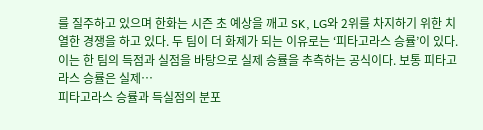를 질주하고 있으며 한화는 시즌 초 예상을 깨고 SK, LG와 2위를 차지하기 위한 치열한 경쟁을 하고 있다. 두 팀이 더 화제가 되는 이유로는 ‘피타고라스 승률’이 있다. 이는 한 팀의 득점과 실점을 바탕으로 실제 승률을 추측하는 공식이다. 보통 피타고라스 승률은 실제…
피타고라스 승률과 득실점의 분포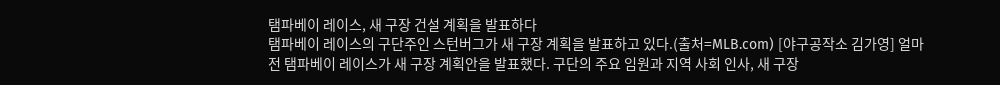탬파베이 레이스, 새 구장 건설 계획을 발표하다
탬파베이 레이스의 구단주인 스턴버그가 새 구장 계획을 발표하고 있다.(출처=MLB.com) [야구공작소 김가영] 얼마 전 탬파베이 레이스가 새 구장 계획안을 발표했다. 구단의 주요 임원과 지역 사회 인사, 새 구장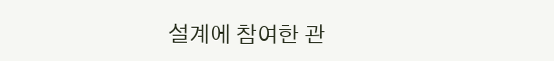설계에 참여한 관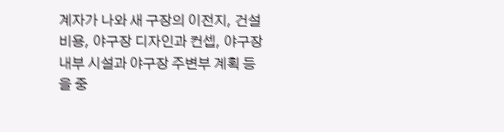계자가 나와 새 구장의 이전지, 건설 비용, 야구장 디자인과 컨셉, 야구장 내부 시설과 야구장 주변부 계획 등을 중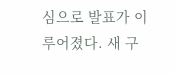심으로 발표가 이루어졌다. 새 구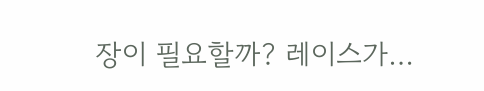장이 필요할까? 레이스가…